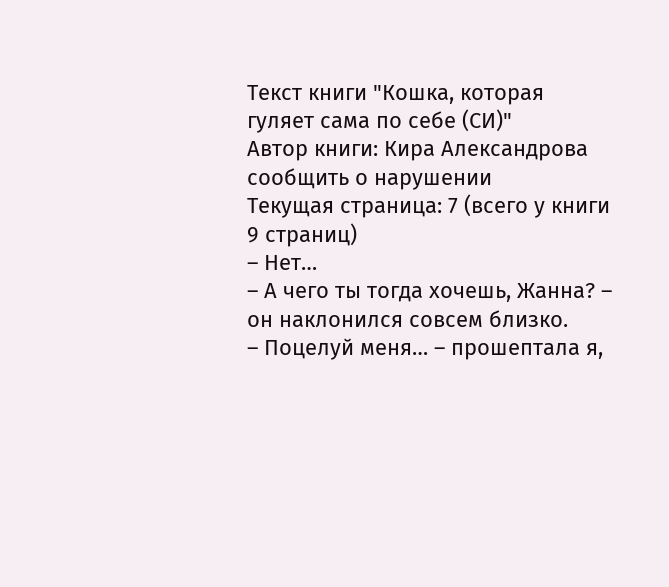Текст книги "Кошка, которая гуляет сама по себе (СИ)"
Автор книги: Кира Александрова
сообщить о нарушении
Текущая страница: 7 (всего у книги 9 страниц)
– Нет…
– А чего ты тогда хочешь, Жанна? – он наклонился совсем близко.
– Поцелуй меня… – прошептала я,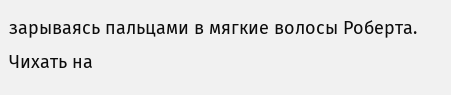зарываясь пальцами в мягкие волосы Роберта.
Чихать на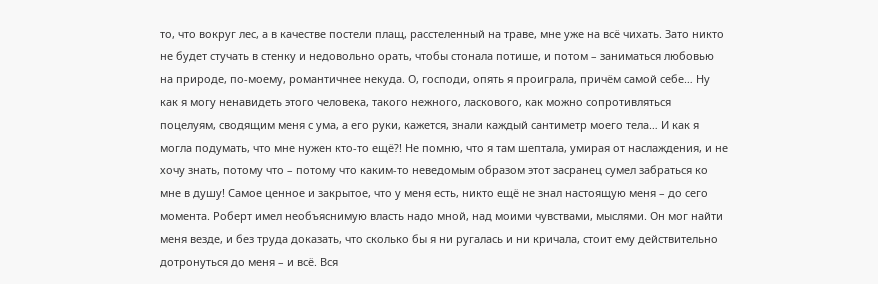то, что вокруг лес, а в качестве постели плащ, расстеленный на траве, мне уже на всё чихать. Зато никто не будет стучать в стенку и недовольно орать, чтобы стонала потише, и потом – заниматься любовью на природе, по-моему, романтичнее некуда. О, господи, опять я проиграла, причём самой себе… Ну как я могу ненавидеть этого человека, такого нежного, ласкового, как можно сопротивляться поцелуям, сводящим меня с ума, а его руки, кажется, знали каждый сантиметр моего тела… И как я могла подумать, что мне нужен кто-то ещё?! Не помню, что я там шептала, умирая от наслаждения, и не хочу знать, потому что – потому что каким-то неведомым образом этот засранец сумел забраться ко мне в душу! Самое ценное и закрытое, что у меня есть, никто ещё не знал настоящую меня – до сего момента. Роберт имел необъяснимую власть надо мной, над моими чувствами, мыслями. Он мог найти меня везде, и без труда доказать, что сколько бы я ни ругалась и ни кричала, стоит ему действительно дотронуться до меня – и всё. Вся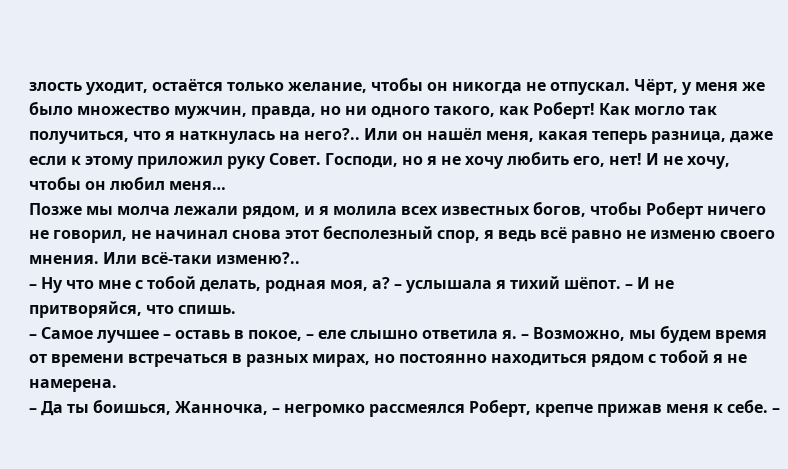злость уходит, остаётся только желание, чтобы он никогда не отпускал. Чёрт, у меня же было множество мужчин, правда, но ни одного такого, как Роберт! Как могло так получиться, что я наткнулась на него?.. Или он нашёл меня, какая теперь разница, даже если к этому приложил руку Совет. Господи, но я не хочу любить его, нет! И не хочу, чтобы он любил меня…
Позже мы молча лежали рядом, и я молила всех известных богов, чтобы Роберт ничего не говорил, не начинал снова этот бесполезный спор, я ведь всё равно не изменю своего мнения. Или всё-таки изменю?..
– Ну что мне с тобой делать, родная моя, а? – услышала я тихий шёпот. – И не притворяйся, что спишь.
– Самое лучшее – оставь в покое, – еле слышно ответила я. – Возможно, мы будем время от времени встречаться в разных мирах, но постоянно находиться рядом с тобой я не намерена.
– Да ты боишься, Жанночка, – негромко рассмеялся Роберт, крепче прижав меня к себе. –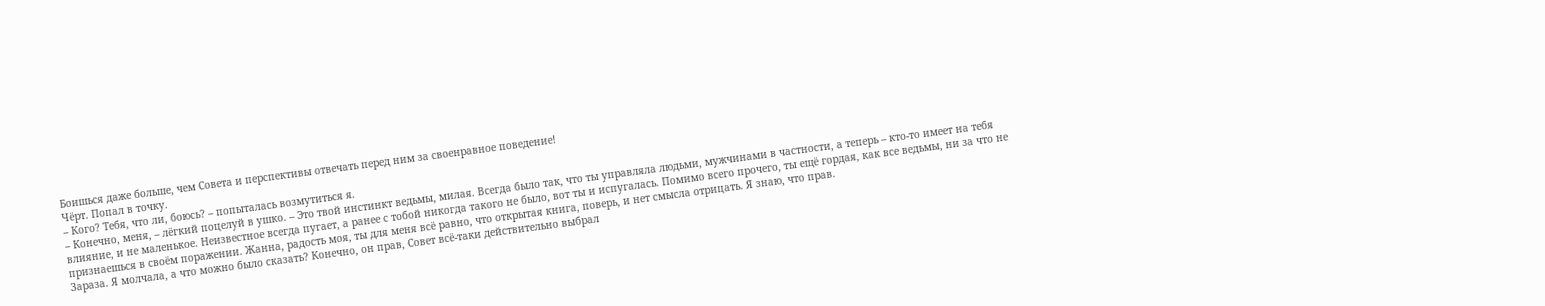Боишься даже больше, чем Совета и перспективы отвечать перед ним за своенравное поведение!
Чёрт. Попал в точку.
– Кого? Тебя, что ли, боюсь? – попыталась возмутиться я.
– Конечно, меня, – лёгкий поцелуй в ушко. – Это твой инстинкт ведьмы, милая. Всегда было так, что ты управляла людьми, мужчинами в частности, а теперь – кто-то имеет на тебя влияние, и не маленькое. Неизвестное всегда пугает, а ранее с тобой никогда такого не было, вот ты и испугалась. Помимо всего прочего, ты ещё гордая, как все ведьмы, ни за что не признаешься в своём поражении. Жанна, радость моя, ты для меня всё равно, что открытая книга, поверь, и нет смысла отрицать. Я знаю, что прав.
Зараза. Я молчала, а что можно было сказать? Конечно, он прав, Совет всё-таки действительно выбрал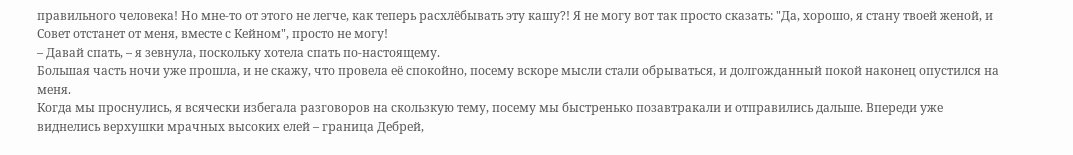правильного человека! Но мне-то от этого не легче, как теперь расхлёбывать эту кашу?! Я не могу вот так просто сказать: "Да, хорошо, я стану твоей женой, и Совет отстанет от меня, вместе с Кейном", просто не могу!
– Давай спать, – я зевнула, поскольку хотела спать по-настоящему.
Большая часть ночи уже прошла, и не скажу, что провела её спокойно, посему вскоре мысли стали обрываться, и долгожданный покой наконец опустился на меня.
Когда мы проснулись, я всячески избегала разговоров на скользкую тему, посему мы быстренько позавтракали и отправились дальше. Впереди уже виднелись верхушки мрачных высоких елей – граница Дебрей,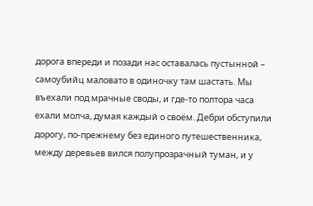дорога впереди и позади нас оставалась пустынной – самоубийц маловато в одиночку там шастать. Мы въехали под мрачные своды, и где-то полтора часа ехали молча, думая каждый о своём. Дебри обступили дорогу, по-прежнему без единого путешественника, между деревьев вился полупрозрачный туман, и у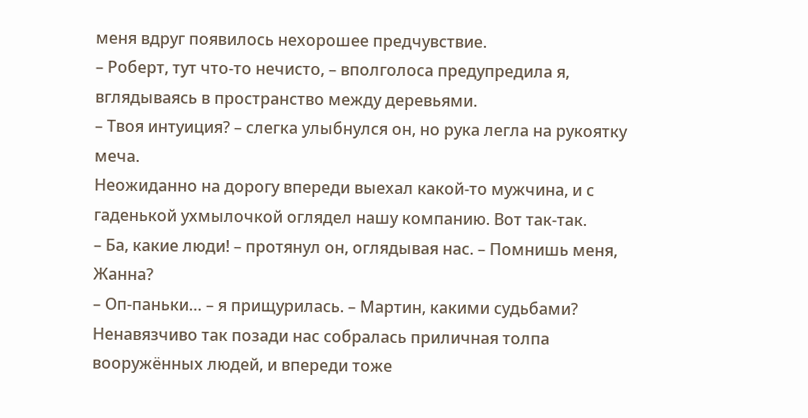меня вдруг появилось нехорошее предчувствие.
– Роберт, тут что-то нечисто, – вполголоса предупредила я, вглядываясь в пространство между деревьями.
– Твоя интуиция? – слегка улыбнулся он, но рука легла на рукоятку меча.
Неожиданно на дорогу впереди выехал какой-то мужчина, и с гаденькой ухмылочкой оглядел нашу компанию. Вот так-так.
– Ба, какие люди! – протянул он, оглядывая нас. – Помнишь меня, Жанна?
– Оп-паньки… – я прищурилась. – Мартин, какими судьбами?
Ненавязчиво так позади нас собралась приличная толпа вооружённых людей, и впереди тоже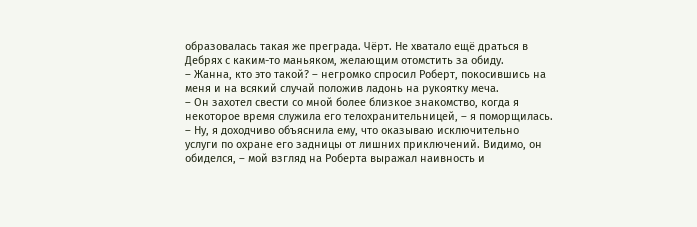образовалась такая же преграда. Чёрт. Не хватало ещё драться в Дебрях с каким-то маньяком, желающим отомстить за обиду.
– Жанна, кто это такой? – негромко спросил Роберт, покосившись на меня и на всякий случай положив ладонь на рукоятку меча.
– Он захотел свести со мной более близкое знакомство, когда я некоторое время служила его телохранительницей, – я поморщилась. – Ну, я доходчиво объяснила ему, что оказываю исключительно услуги по охране его задницы от лишних приключений. Видимо, он обиделся, – мой взгляд на Роберта выражал наивность и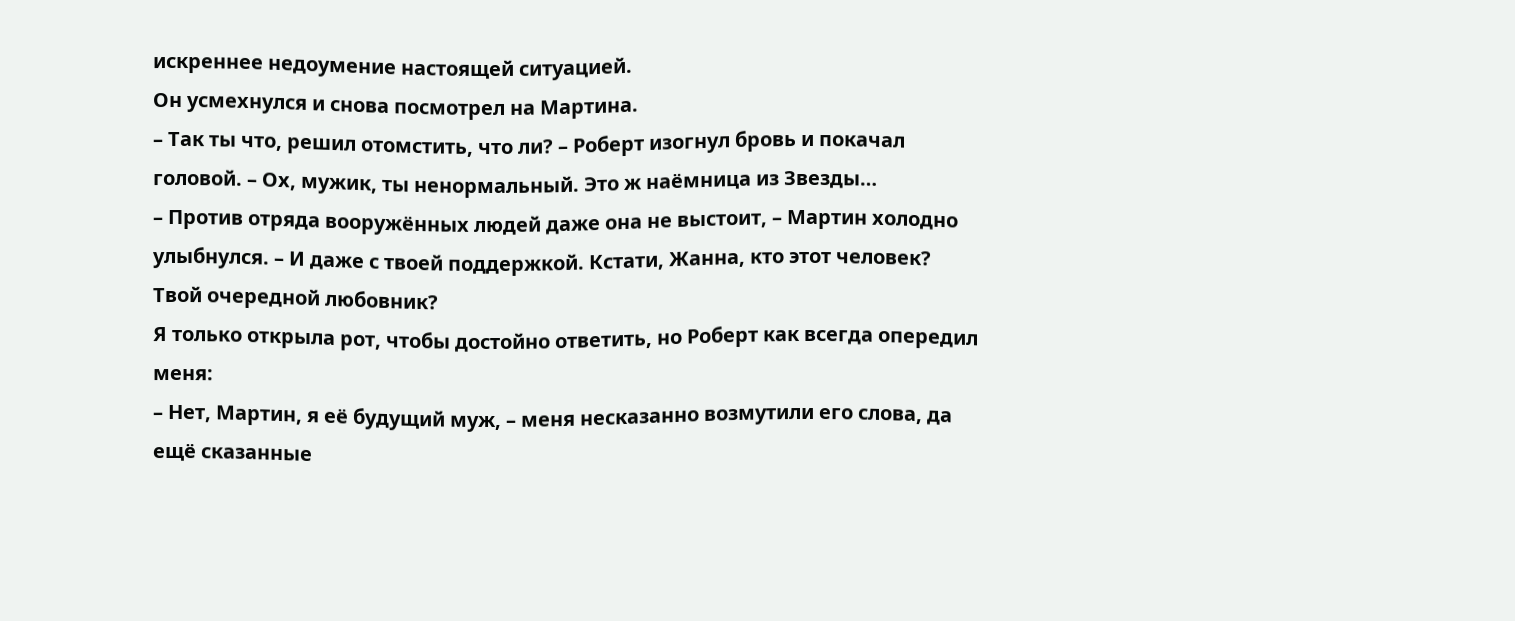искреннее недоумение настоящей ситуацией.
Он усмехнулся и снова посмотрел на Мартина.
– Так ты что, решил отомстить, что ли? – Роберт изогнул бровь и покачал головой. – Ох, мужик, ты ненормальный. Это ж наёмница из Звезды…
– Против отряда вооружённых людей даже она не выстоит, – Мартин холодно улыбнулся. – И даже с твоей поддержкой. Кстати, Жанна, кто этот человек? Твой очередной любовник?
Я только открыла рот, чтобы достойно ответить, но Роберт как всегда опередил меня:
– Нет, Мартин, я её будущий муж, – меня несказанно возмутили его слова, да ещё сказанные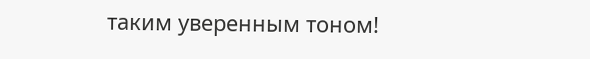таким уверенным тоном!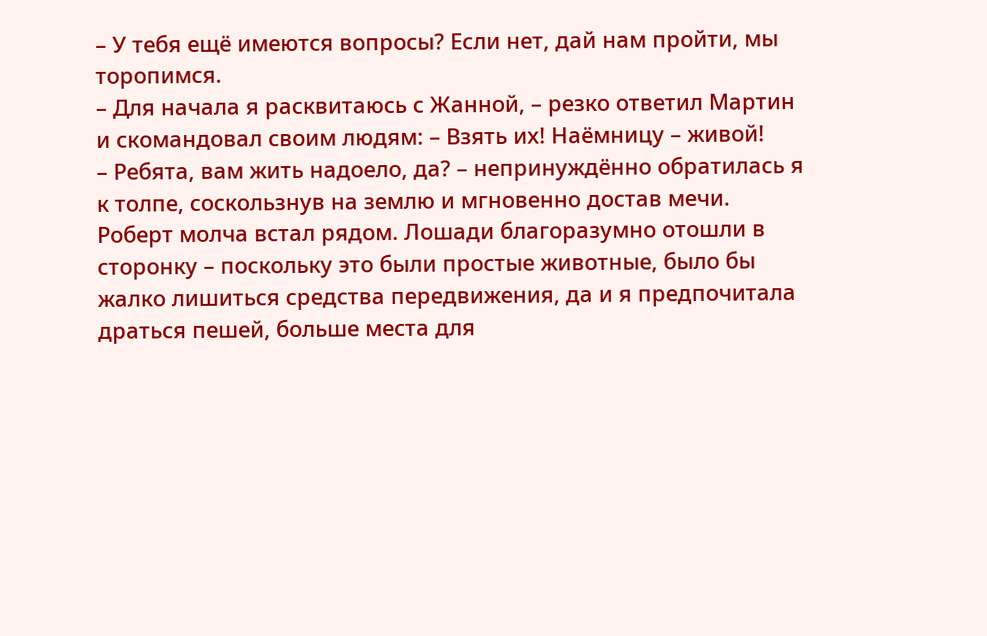– У тебя ещё имеются вопросы? Если нет, дай нам пройти, мы торопимся.
– Для начала я расквитаюсь с Жанной, – резко ответил Мартин и скомандовал своим людям: – Взять их! Наёмницу – живой!
– Ребята, вам жить надоело, да? – непринуждённо обратилась я к толпе, соскользнув на землю и мгновенно достав мечи.
Роберт молча встал рядом. Лошади благоразумно отошли в сторонку – поскольку это были простые животные, было бы жалко лишиться средства передвижения, да и я предпочитала драться пешей, больше места для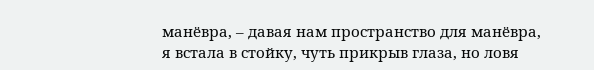манёвра, – давая нам пространство для манёвра, я встала в стойку, чуть прикрыв глаза, но ловя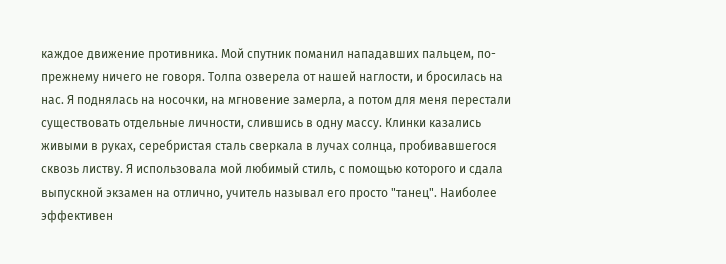каждое движение противника. Мой спутник поманил нападавших пальцем, по-прежнему ничего не говоря. Толпа озверела от нашей наглости, и бросилась на нас. Я поднялась на носочки, на мгновение замерла, а потом для меня перестали существовать отдельные личности, слившись в одну массу. Клинки казались живыми в руках, серебристая сталь сверкала в лучах солнца, пробивавшегося сквозь листву. Я использовала мой любимый стиль, с помощью которого и сдала выпускной экзамен на отлично, учитель называл его просто "танец". Наиболее эффективен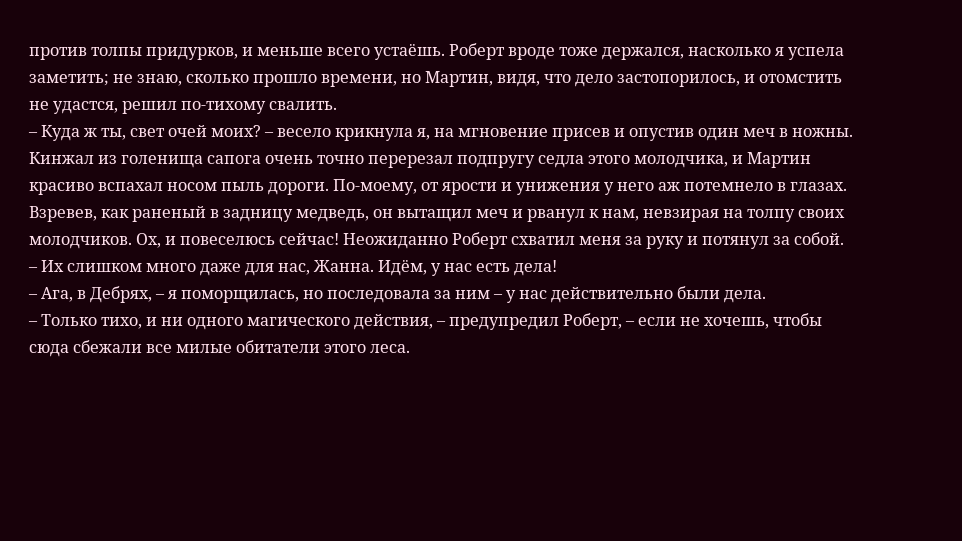против толпы придурков, и меньше всего устаёшь. Роберт вроде тоже держался, насколько я успела заметить; не знаю, сколько прошло времени, но Мартин, видя, что дело застопорилось, и отомстить не удастся, решил по-тихому свалить.
– Куда ж ты, свет очей моих? – весело крикнула я, на мгновение присев и опустив один меч в ножны.
Кинжал из голенища сапога очень точно перерезал подпругу седла этого молодчика, и Мартин красиво вспахал носом пыль дороги. По-моему, от ярости и унижения у него аж потемнело в глазах. Взревев, как раненый в задницу медведь, он вытащил меч и рванул к нам, невзирая на толпу своих молодчиков. Ох, и повеселюсь сейчас! Неожиданно Роберт схватил меня за руку и потянул за собой.
– Их слишком много даже для нас, Жанна. Идём, у нас есть дела!
– Ага, в Дебрях, – я поморщилась, но последовала за ним – у нас действительно были дела.
– Только тихо, и ни одного магического действия, – предупредил Роберт, – если не хочешь, чтобы сюда сбежали все милые обитатели этого леса.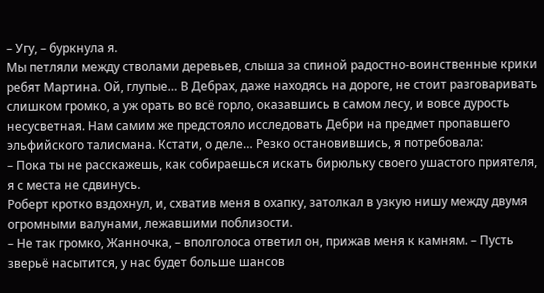– Угу, – буркнула я.
Мы петляли между стволами деревьев, слыша за спиной радостно-воинственные крики ребят Мартина. Ой, глупые… В Дебрах, даже находясь на дороге, не стоит разговаривать слишком громко, а уж орать во всё горло, оказавшись в самом лесу, и вовсе дурость несусветная. Нам самим же предстояло исследовать Дебри на предмет пропавшего эльфийского талисмана. Кстати, о деле… Резко остановившись, я потребовала:
– Пока ты не расскажешь, как собираешься искать бирюльку своего ушастого приятеля, я с места не сдвинусь.
Роберт кротко вздохнул, и, схватив меня в охапку, затолкал в узкую нишу между двумя огромными валунами, лежавшими поблизости.
– Не так громко, Жанночка, – вполголоса ответил он, прижав меня к камням. – Пусть зверьё насытится, у нас будет больше шансов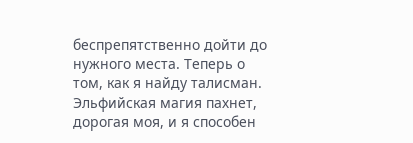беспрепятственно дойти до нужного места. Теперь о том, как я найду талисман. Эльфийская магия пахнет, дорогая моя, и я способен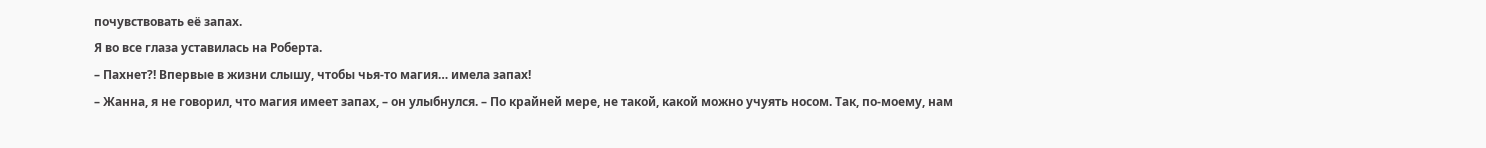почувствовать её запах.
Я во все глаза уставилась на Роберта.
– Пахнет?! Впервые в жизни слышу, чтобы чья-то магия… имела запах!
– Жанна, я не говорил, что магия имеет запах, – он улыбнулся. – По крайней мере, не такой, какой можно учуять носом. Так, по-моему, нам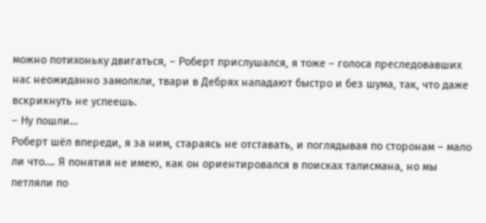можно потихоньку двигаться, – Роберт прислушался, я тоже – голоса преследовавших нас неожиданно замолкли, твари в Дебрях нападают быстро и без шума, так, что даже вскрикнуть не успеешь.
– Ну пошли…
Роберт шёл впереди, я за ним, стараясь не отставать, и поглядывая по сторонам – мало ли что…. Я понятия не имею, как он ориентировался в поисках талисмана, но мы петляли по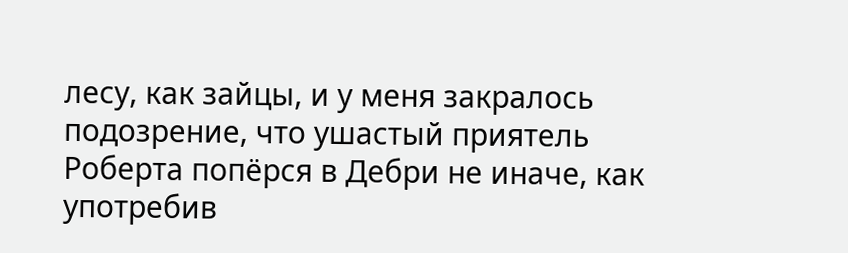лесу, как зайцы, и у меня закралось подозрение, что ушастый приятель Роберта попёрся в Дебри не иначе, как употребив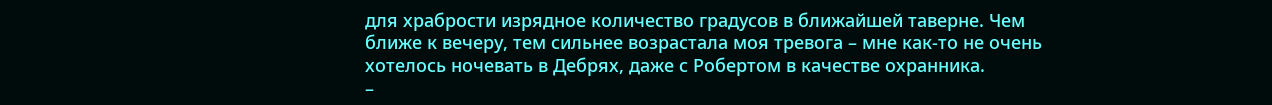для храбрости изрядное количество градусов в ближайшей таверне. Чем ближе к вечеру, тем сильнее возрастала моя тревога – мне как-то не очень хотелось ночевать в Дебрях, даже с Робертом в качестве охранника.
–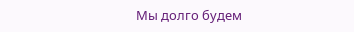Мы долго будем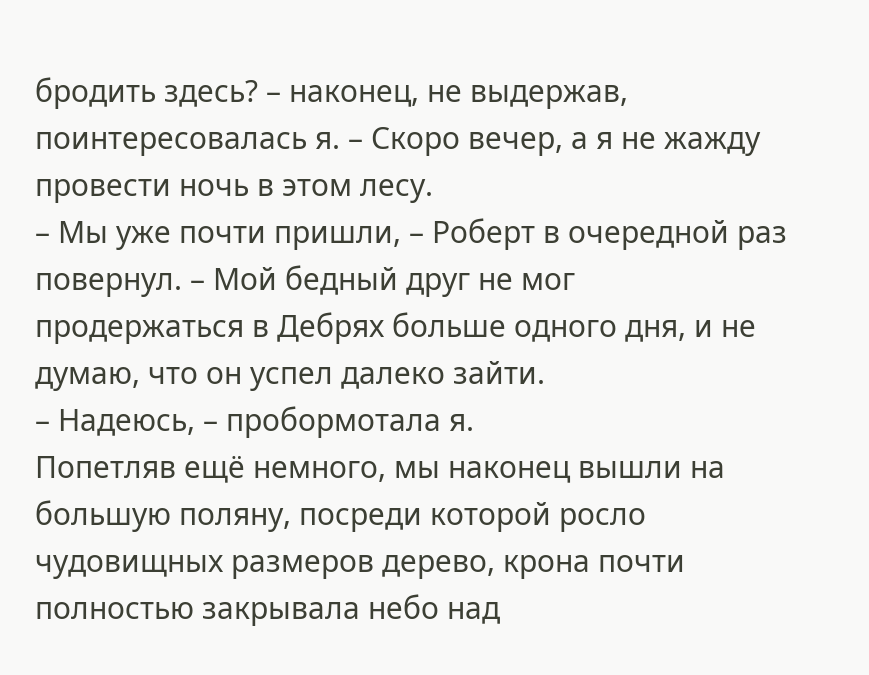бродить здесь? – наконец, не выдержав, поинтересовалась я. – Скоро вечер, а я не жажду провести ночь в этом лесу.
– Мы уже почти пришли, – Роберт в очередной раз повернул. – Мой бедный друг не мог продержаться в Дебрях больше одного дня, и не думаю, что он успел далеко зайти.
– Надеюсь, – пробормотала я.
Попетляв ещё немного, мы наконец вышли на большую поляну, посреди которой росло чудовищных размеров дерево, крона почти полностью закрывала небо над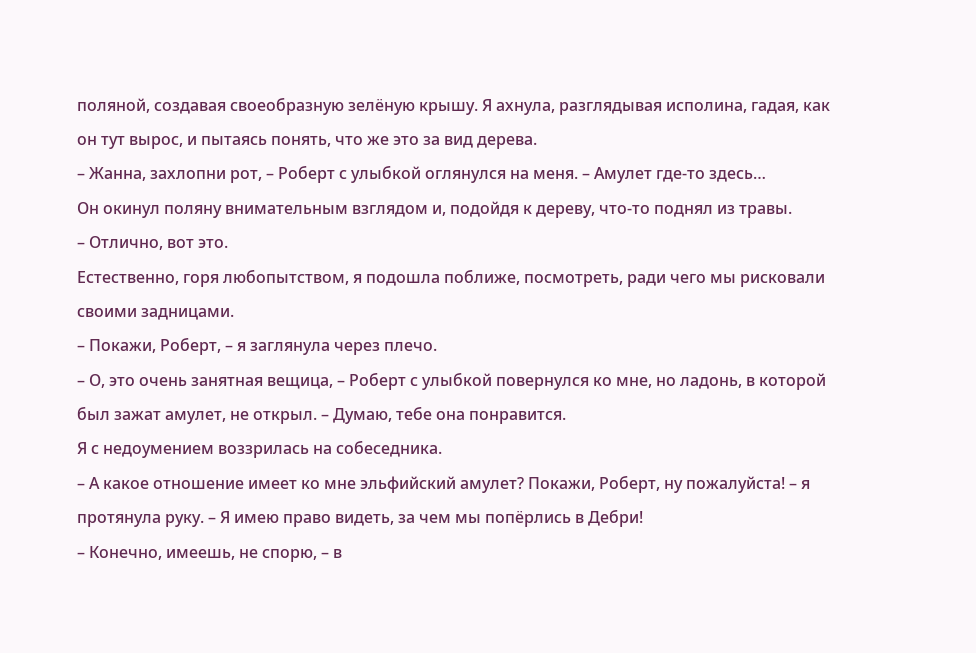поляной, создавая своеобразную зелёную крышу. Я ахнула, разглядывая исполина, гадая, как он тут вырос, и пытаясь понять, что же это за вид дерева.
– Жанна, захлопни рот, – Роберт с улыбкой оглянулся на меня. – Амулет где-то здесь…
Он окинул поляну внимательным взглядом и, подойдя к дереву, что-то поднял из травы.
– Отлично, вот это.
Естественно, горя любопытством, я подошла поближе, посмотреть, ради чего мы рисковали своими задницами.
– Покажи, Роберт, – я заглянула через плечо.
– О, это очень занятная вещица, – Роберт с улыбкой повернулся ко мне, но ладонь, в которой был зажат амулет, не открыл. – Думаю, тебе она понравится.
Я с недоумением воззрилась на собеседника.
– А какое отношение имеет ко мне эльфийский амулет? Покажи, Роберт, ну пожалуйста! – я протянула руку. – Я имею право видеть, за чем мы попёрлись в Дебри!
– Конечно, имеешь, не спорю, – в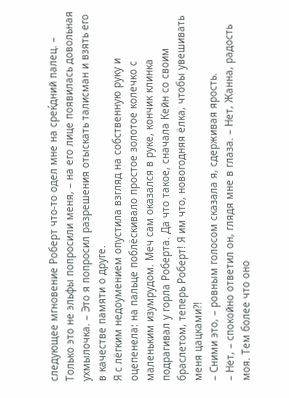следующее мгновение Роберт что-то одел мне на среќдний палец. – Только это не эльфы попросили меня, – на его лице появилась довольная ухмылочка. – Это я попросил разрешения отыскать талисман и взять его в качестве памяти о друге.
Я с лёгким недоумением опустила взгляд на собственную руку и оцепенела: на пальце поблёскивало простое золотое колечко с маленьким изумрудом. Меч сам оказался в руке, кончик клинка подрагивал у горла Роберта. Да что такое, сначала Кейн со своим браслетом, теперь Роберт! Я им что, новогодняя ёлка, чтобы увешивать меня цацками?!
– Сними это, – ровным голосом сказала я, сдерживая ярость.
– Нет, – спокойно ответил он, глядя мне в глаза. – Нет, Жанна, радость моя. Тем более что оно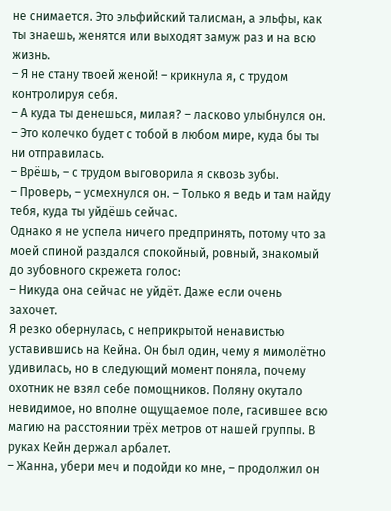не снимается. Это эльфийский талисман, а эльфы, как ты знаешь, женятся или выходят замуж раз и на всю жизнь.
– Я не стану твоей женой! – крикнула я, с трудом контролируя себя.
– А куда ты денешься, милая? – ласково улыбнулся он. – Это колечко будет с тобой в любом мире, куда бы ты ни отправилась.
– Врёшь, – с трудом выговорила я сквозь зубы.
– Проверь, – усмехнулся он. – Только я ведь и там найду тебя, куда ты уйдёшь сейчас.
Однако я не успела ничего предпринять, потому что за моей спиной раздался спокойный, ровный, знакомый до зубовного скрежета голос:
– Никуда она сейчас не уйдёт. Даже если очень захочет.
Я резко обернулась, с неприкрытой ненавистью уставившись на Кейна. Он был один, чему я мимолётно удивилась, но в следующий момент поняла, почему охотник не взял себе помощников. Поляну окутало невидимое, но вполне ощущаемое поле, гасившее всю магию на расстоянии трёх метров от нашей группы. В руках Кейн держал арбалет.
– Жанна, убери меч и подойди ко мне, – продолжил он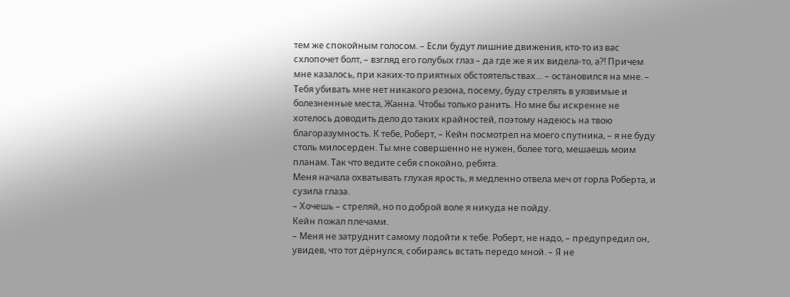тем же спокойным голосом. – Если будут лишние движения, кто-то из вас схлопочет болт, – взгляд его голубых глаз – да где же я их видела-то, а?! Причем мне казалось, при каких-то приятных обстоятельствах… – остановился на мне. – Тебя убивать мне нет никакого резона, посему, буду стрелять в уязвимые и болезненные места, Жанна. Чтобы только ранить. Но мне бы искренне не хотелось доводить дело до таких крайностей, поэтому надеюсь на твою благоразумность. К тебе, Роберт, – Кейн посмотрел на моего спутника, – я не буду столь милосерден. Ты мне совершенно не нужен, более того, мешаешь моим планам. Так что ведите себя спокойно, ребята.
Меня начала охватывать глухая ярость, я медленно отвела меч от горла Роберта, и сузила глаза.
– Хочешь – стреляй, но по доброй воле я никуда не пойду.
Кейн пожал плечами.
– Меня не затруднит самому подойти к тебе. Роберт, не надо, – предупредил он, увидев, что тот дёрнулся, собираясь встать передо мной. – Я не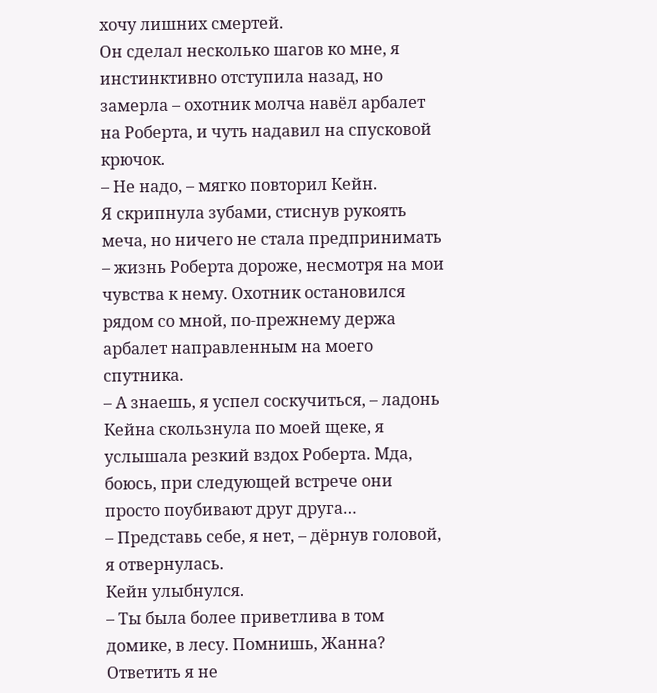хочу лишних смертей.
Он сделал несколько шагов ко мне, я инстинктивно отступила назад, но замерла – охотник молча навёл арбалет на Роберта, и чуть надавил на спусковой крючок.
– Не надо, – мягко повторил Кейн.
Я скрипнула зубами, стиснув рукоять меча, но ничего не стала предпринимать – жизнь Роберта дороже, несмотря на мои чувства к нему. Охотник остановился рядом со мной, по-прежнему держа арбалет направленным на моего спутника.
– А знаешь, я успел соскучиться, – ладонь Кейна скользнула по моей щеке, я услышала резкий вздох Роберта. Мда, боюсь, при следующей встрече они просто поубивают друг друга…
– Представь себе, я нет, – дёрнув головой, я отвернулась.
Кейн улыбнулся.
– Ты была более приветлива в том домике, в лесу. Помнишь, Жанна?
Ответить я не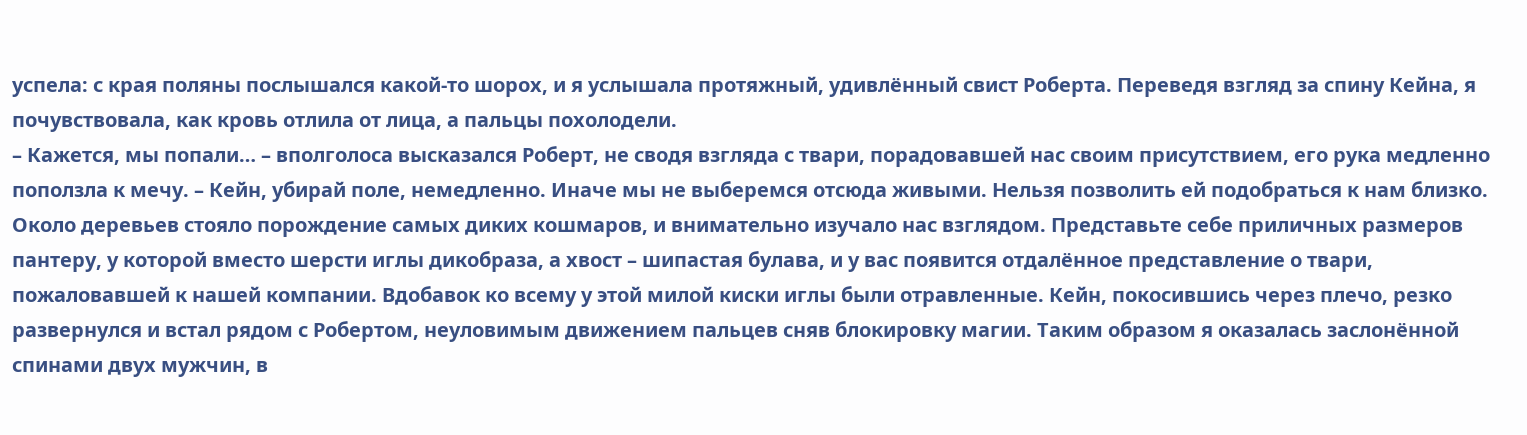успела: с края поляны послышался какой-то шорох, и я услышала протяжный, удивлённый свист Роберта. Переведя взгляд за спину Кейна, я почувствовала, как кровь отлила от лица, а пальцы похолодели.
– Кажется, мы попали… – вполголоса высказался Роберт, не сводя взгляда с твари, порадовавшей нас своим присутствием, его рука медленно поползла к мечу. – Кейн, убирай поле, немедленно. Иначе мы не выберемся отсюда живыми. Нельзя позволить ей подобраться к нам близко.
Около деревьев стояло порождение самых диких кошмаров, и внимательно изучало нас взглядом. Представьте себе приличных размеров пантеру, у которой вместо шерсти иглы дикобраза, а хвост – шипастая булава, и у вас появится отдалённое представление о твари, пожаловавшей к нашей компании. Вдобавок ко всему у этой милой киски иглы были отравленные. Кейн, покосившись через плечо, резко развернулся и встал рядом с Робертом, неуловимым движением пальцев сняв блокировку магии. Таким образом я оказалась заслонённой спинами двух мужчин, в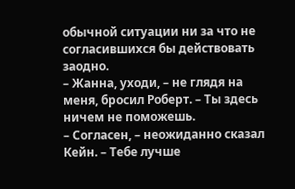обычной ситуации ни за что не согласившихся бы действовать заодно.
– Жанна, уходи, – не глядя на меня, бросил Роберт. – Ты здесь ничем не поможешь.
– Согласен, – неожиданно сказал Кейн. – Тебе лучше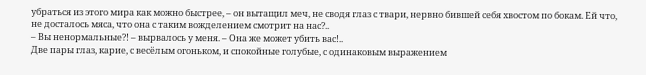убраться из этого мира как можно быстрее, – он вытащил меч, не сводя глаз с твари, нервно бившей себя хвостом по бокам. Ей что, не досталось мяса, что она с таким вожделением смотрит на нас?..
– Вы ненормальные?! – вырвалось у меня. – Она же может убить вас!..
Две пары глаз, карие, с весёлым огоньком, и спокойные голубые, с одинаковым выражением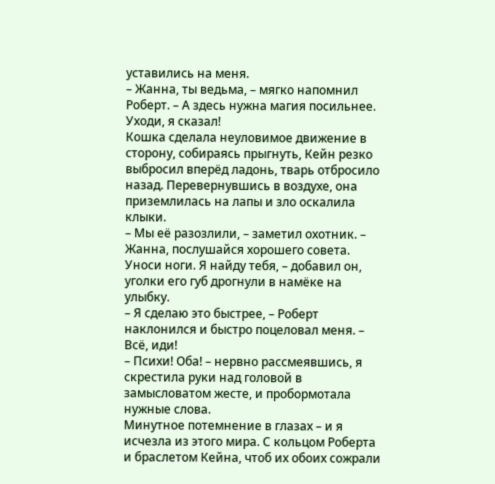уставились на меня.
– Жанна, ты ведьма, – мягко напомнил Роберт. – А здесь нужна магия посильнее. Уходи, я сказал!
Кошка сделала неуловимое движение в сторону, собираясь прыгнуть, Кейн резко выбросил вперёд ладонь, тварь отбросило назад. Перевернувшись в воздухе, она приземлилась на лапы и зло оскалила клыки.
– Мы её разозлили, – заметил охотник. – Жанна, послушайся хорошего совета. Уноси ноги. Я найду тебя, – добавил он, уголки его губ дрогнули в намёке на улыбку.
– Я сделаю это быстрее, – Роберт наклонился и быстро поцеловал меня. – Всё, иди!
– Психи! Оба! – нервно рассмеявшись, я скрестила руки над головой в замысловатом жесте, и пробормотала нужные слова.
Минутное потемнение в глазах – и я исчезла из этого мира. С кольцом Роберта и браслетом Кейна, чтоб их обоих сожрали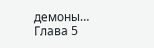демоны…
Глава 5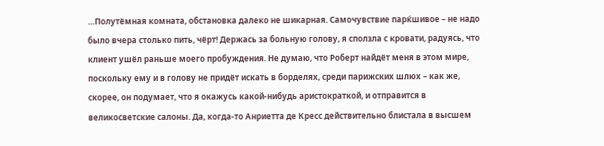…Полутёмная комната, обстановка далеко не шикарная. Самочувствие парќшивое – не надо было вчера столько пить, чёрт! Держась за больную голову, я сползла с кровати, радуясь, что клиент ушёл раньше моего пробуждения. Не думаю, что Роберт найдёт меня в этом мире, поскольку ему и в голову не придёт искать в борделях, среди парижских шлюх – как же, скорее, он подумает, что я окажусь какой-нибудь аристократкой, и отправится в великосветские салоны. Да, когда-то Анриетта де Кресс действительно блистала в высшем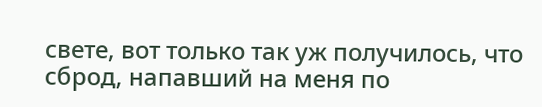свете, вот только так уж получилось, что сброд, напавший на меня по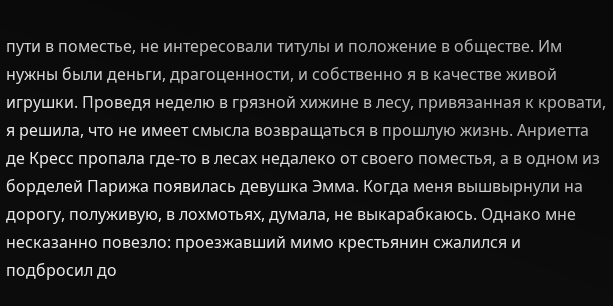пути в поместье, не интересовали титулы и положение в обществе. Им нужны были деньги, драгоценности, и собственно я в качестве живой игрушки. Проведя неделю в грязной хижине в лесу, привязанная к кровати, я решила, что не имеет смысла возвращаться в прошлую жизнь. Анриетта де Кресс пропала где-то в лесах недалеко от своего поместья, а в одном из борделей Парижа появилась девушка Эмма. Когда меня вышвырнули на дорогу, полуживую, в лохмотьях, думала, не выкарабкаюсь. Однако мне несказанно повезло: проезжавший мимо крестьянин сжалился и подбросил до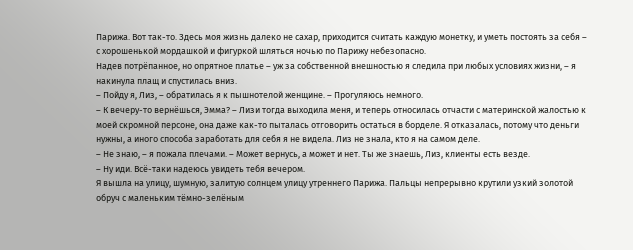Парижа. Вот так-то. Здесь моя жизнь далеко не сахар, приходится считать каждую монетку, и уметь постоять за себя – с хорошенькой мордашкой и фигуркой шляться ночью по Парижу небезопасно.
Надев потрёпанное, но опрятное платье – уж за собственной внешностью я следила при любых условиях жизни, – я накинула плащ и спустилась вниз.
– Пойду я, Лиз, – обратилась я к пышнотелой женщине. – Прогуляюсь немного.
– К вечеру-то вернёшься, Эмма? – Лизи тогда выходила меня, и теперь относилась отчасти с материнской жалостью к моей скромной персоне, она даже как-то пыталась отговорить остаться в борделе. Я отказалась, потому что деньги нужны, а иного способа заработать для себя я не видела. Лиз не знала, кто я на самом деле.
– Не знаю, – я пожала плечами. – Может вернусь, а может и нет. Ты же знаешь, Лиз, клиенты есть везде.
– Ну иди. Всё-таки надеюсь увидеть тебя вечером.
Я вышла на улицу, шумную, залитую солнцем улицу утреннего Парижа. Пальцы непрерывно крутили узкий золотой обруч с маленьким тёмно-зелёным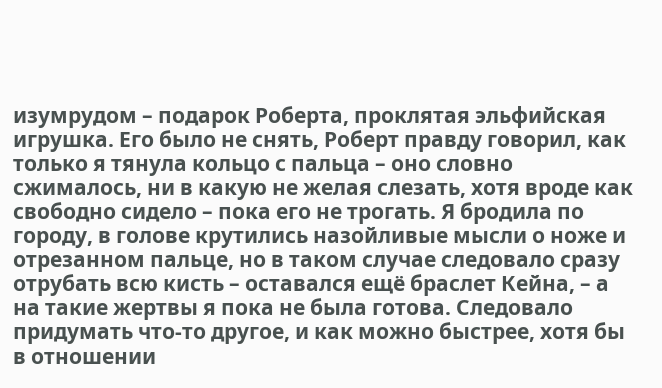изумрудом – подарок Роберта, проклятая эльфийская игрушка. Его было не снять, Роберт правду говорил, как только я тянула кольцо с пальца – оно словно сжималось, ни в какую не желая слезать, хотя вроде как свободно сидело – пока его не трогать. Я бродила по городу, в голове крутились назойливые мысли о ноже и отрезанном пальце, но в таком случае следовало сразу отрубать всю кисть – оставался ещё браслет Кейна, – а на такие жертвы я пока не была готова. Следовало придумать что-то другое, и как можно быстрее, хотя бы в отношении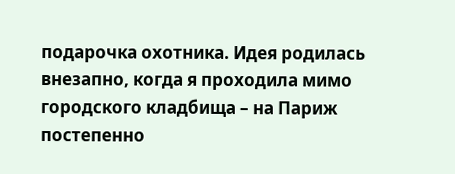подарочка охотника. Идея родилась внезапно, когда я проходила мимо городского кладбища – на Париж постепенно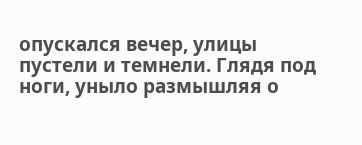опускался вечер, улицы пустели и темнели. Глядя под ноги, уныло размышляя о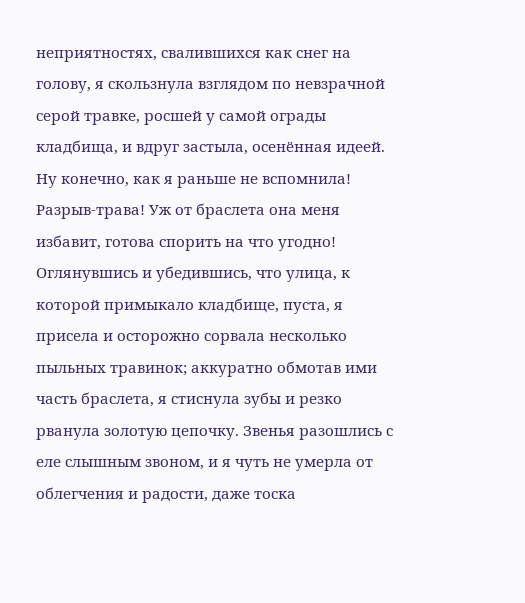неприятностях, свалившихся как снег на голову, я скользнула взглядом по невзрачной серой травке, росшей у самой ограды кладбища, и вдруг застыла, осенённая идеей. Ну конечно, как я раньше не вспомнила! Разрыв-трава! Уж от браслета она меня избавит, готова спорить на что угодно! Оглянувшись и убедившись, что улица, к которой примыкало кладбище, пуста, я присела и осторожно сорвала несколько пыльных травинок; аккуратно обмотав ими часть браслета, я стиснула зубы и резко рванула золотую цепочку. Звенья разошлись с еле слышным звоном, и я чуть не умерла от облегчения и радости, даже тоска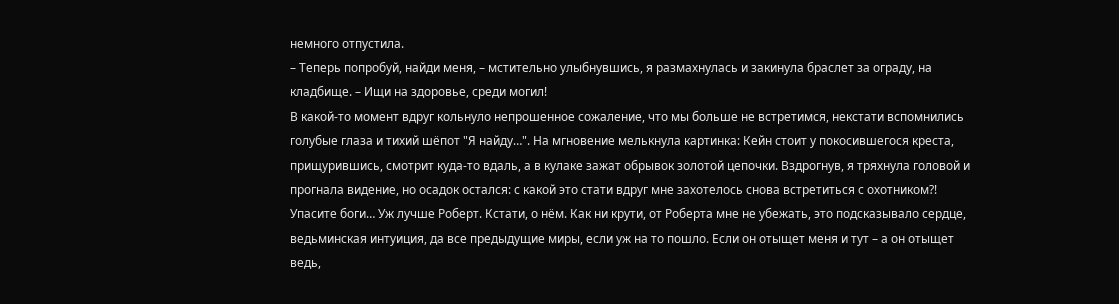немного отпустила.
– Теперь попробуй, найди меня, – мстительно улыбнувшись, я размахнулась и закинула браслет за ограду, на кладбище. – Ищи на здоровье, среди могил!
В какой-то момент вдруг кольнуло непрошенное сожаление, что мы больше не встретимся, некстати вспомнились голубые глаза и тихий шёпот "Я найду…". На мгновение мелькнула картинка: Кейн стоит у покосившегося креста, прищурившись, смотрит куда-то вдаль, а в кулаке зажат обрывок золотой цепочки. Вздрогнув, я тряхнула головой и прогнала видение, но осадок остался: с какой это стати вдруг мне захотелось снова встретиться с охотником?! Упасите боги… Уж лучше Роберт. Кстати, о нём. Как ни крути, от Роберта мне не убежать, это подсказывало сердце, ведьминская интуиция, да все предыдущие миры, если уж на то пошло. Если он отыщет меня и тут – а он отыщет ведь,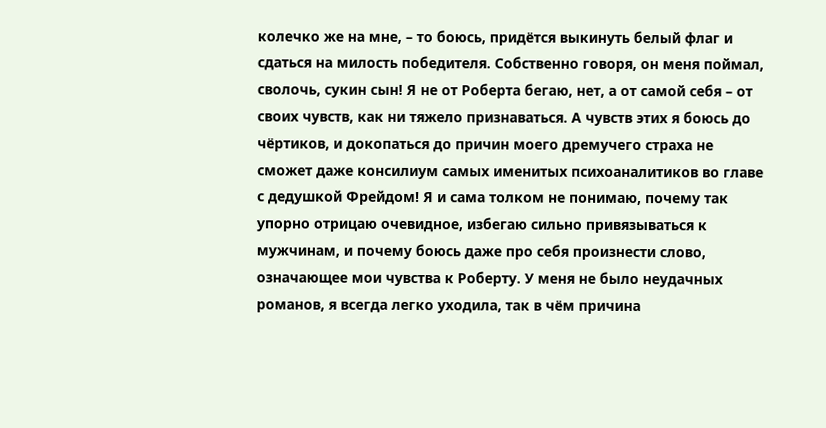колечко же на мне, – то боюсь, придётся выкинуть белый флаг и сдаться на милость победителя. Собственно говоря, он меня поймал, сволочь, сукин сын! Я не от Роберта бегаю, нет, а от самой себя – от своих чувств, как ни тяжело признаваться. А чувств этих я боюсь до чёртиков, и докопаться до причин моего дремучего страха не сможет даже консилиум самых именитых психоаналитиков во главе с дедушкой Фрейдом! Я и сама толком не понимаю, почему так упорно отрицаю очевидное, избегаю сильно привязываться к мужчинам, и почему боюсь даже про себя произнести слово, означающее мои чувства к Роберту. У меня не было неудачных романов, я всегда легко уходила, так в чём причина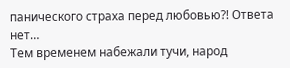панического страха перед любовью?! Ответа нет…
Тем временем набежали тучи, народ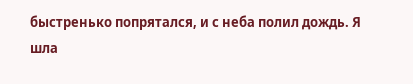быстренько попрятался, и с неба полил дождь. Я шла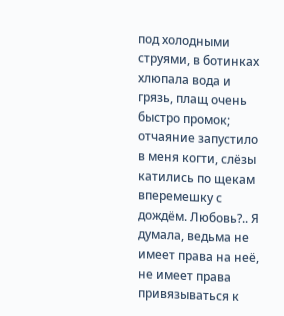под холодными струями, в ботинках хлюпала вода и грязь, плащ очень быстро промок; отчаяние запустило в меня когти, слёзы катились по щекам вперемешку с дождём. Любовь?.. Я думала, ведьма не имеет права на неё, не имеет права привязываться к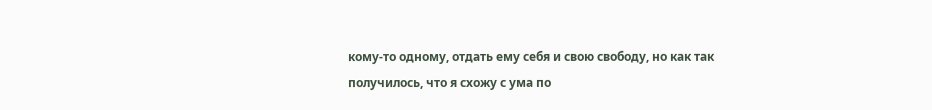кому-то одному, отдать ему себя и свою свободу, но как так получилось, что я схожу с ума по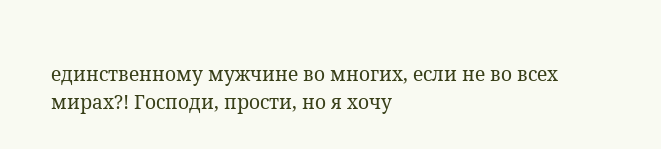единственному мужчине во многих, если не во всех мирах?! Господи, прости, но я хочу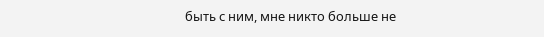быть с ним, мне никто больше не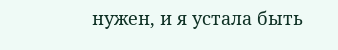нужен, и я устала быть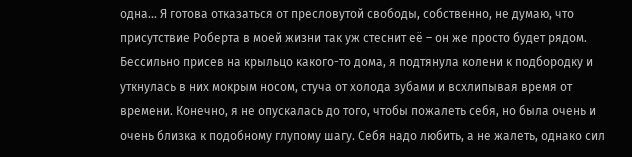одна… Я готова отказаться от пресловутой свободы, собственно, не думаю, что присутствие Роберта в моей жизни так уж стеснит её – он же просто будет рядом. Бессильно присев на крыльцо какого-то дома, я подтянула колени к подбородку и уткнулась в них мокрым носом, стуча от холода зубами и всхлипывая время от времени. Конечно, я не опускалась до того, чтобы пожалеть себя, но была очень и очень близка к подобному глупому шагу. Себя надо любить, а не жалеть, однако сил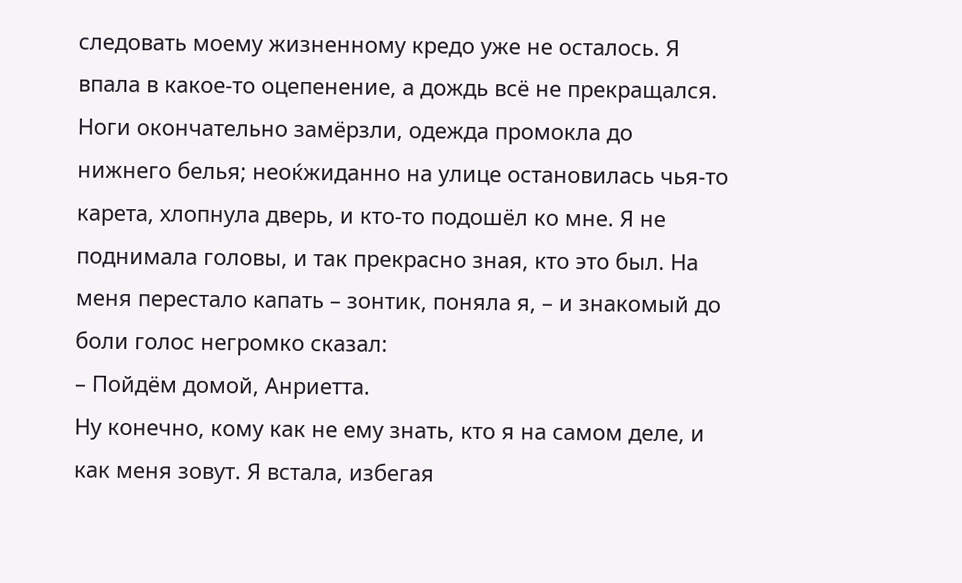следовать моему жизненному кредо уже не осталось. Я впала в какое-то оцепенение, а дождь всё не прекращался. Ноги окончательно замёрзли, одежда промокла до нижнего белья; неоќжиданно на улице остановилась чья-то карета, хлопнула дверь, и кто-то подошёл ко мне. Я не поднимала головы, и так прекрасно зная, кто это был. На меня перестало капать – зонтик, поняла я, – и знакомый до боли голос негромко сказал:
– Пойдём домой, Анриетта.
Ну конечно, кому как не ему знать, кто я на самом деле, и как меня зовут. Я встала, избегая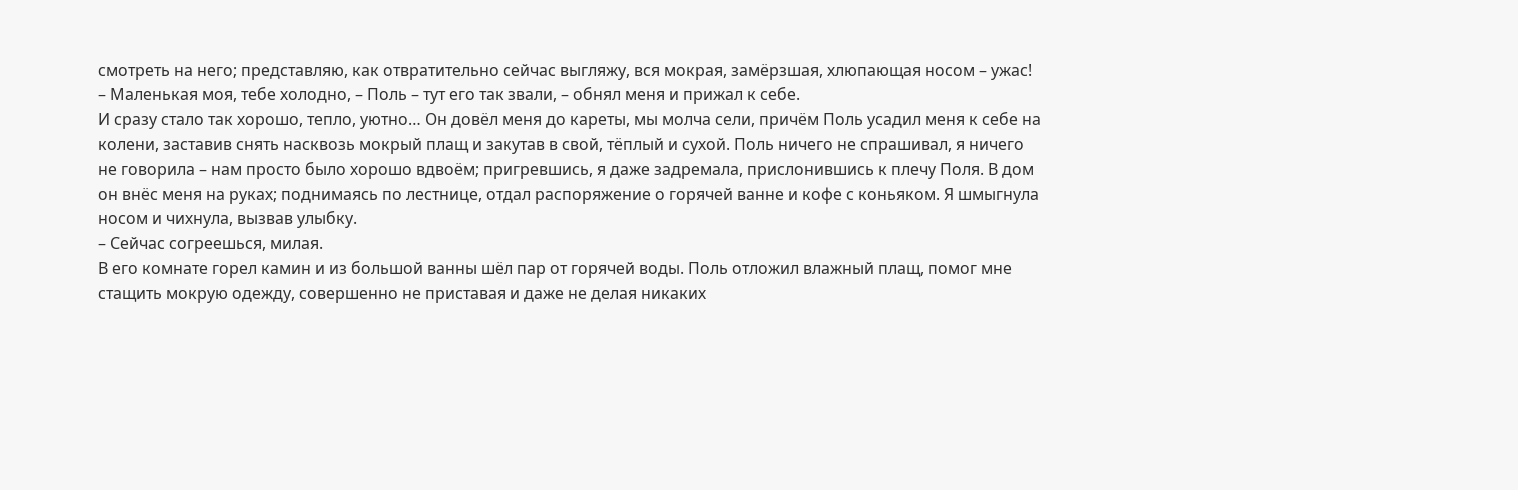смотреть на него; представляю, как отвратительно сейчас выгляжу, вся мокрая, замёрзшая, хлюпающая носом – ужас!
– Маленькая моя, тебе холодно, – Поль – тут его так звали, – обнял меня и прижал к себе.
И сразу стало так хорошо, тепло, уютно… Он довёл меня до кареты, мы молча сели, причём Поль усадил меня к себе на колени, заставив снять насквозь мокрый плащ и закутав в свой, тёплый и сухой. Поль ничего не спрашивал, я ничего не говорила – нам просто было хорошо вдвоём; пригревшись, я даже задремала, прислонившись к плечу Поля. В дом он внёс меня на руках; поднимаясь по лестнице, отдал распоряжение о горячей ванне и кофе с коньяком. Я шмыгнула носом и чихнула, вызвав улыбку.
– Сейчас согреешься, милая.
В его комнате горел камин и из большой ванны шёл пар от горячей воды. Поль отложил влажный плащ, помог мне стащить мокрую одежду, совершенно не приставая и даже не делая никаких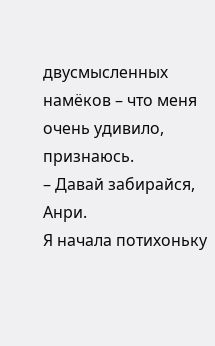двусмысленных намёков – что меня очень удивило, признаюсь.
– Давай забирайся, Анри.
Я начала потихоньку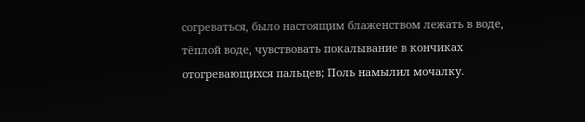согреваться, было настоящим блаженством лежать в воде, тёплой воде, чувствовать покалывание в кончиках отогревающихся пальцев; Поль намылил мочалку.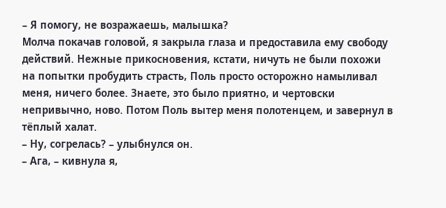– Я помогу, не возражаешь, малышка?
Молча покачав головой, я закрыла глаза и предоставила ему свободу действий. Нежные прикосновения, кстати, ничуть не были похожи на попытки пробудить страсть, Поль просто осторожно намыливал меня, ничего более. Знаете, это было приятно, и чертовски непривычно, ново. Потом Поль вытер меня полотенцем, и завернул в тёплый халат.
– Ну, согрелась? – улыбнулся он.
– Ага, – кивнула я,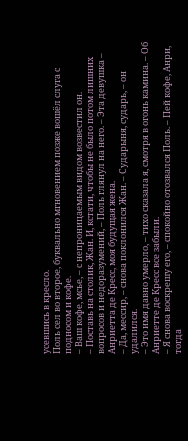усевшись в кресло.
Поль сел во второе, буквально мгновением позже вошёл слуга с подносом и кофе.
– Ваш кофе, мсье, – с непроницаемым видом возвестил он.
– Поставь на столик, Жан. И, кстати, чтобы не было потом лишних вопросов и недоразумений, – Поль глянул на него. – Эта девушка – Анриетта де Кресс, моя будущая жена.
– Да, мессир, – снова поклонился Жан. – Сударыня, сударь, – он удалился.
– Это имя давно умерло, – тихо сказала я, смотря в огонь камина. – Об Анриетте де Кресс все забыли.
– Я снова воскрешу его, – спокойно отозвался Поль. – Пей кофе, Анри, тогда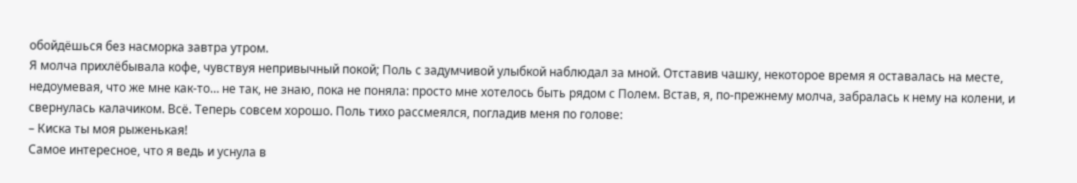обойдёшься без насморка завтра утром.
Я молча прихлёбывала кофе, чувствуя непривычный покой; Поль с задумчивой улыбкой наблюдал за мной. Отставив чашку, некоторое время я оставалась на месте, недоумевая, что же мне как-то… не так, не знаю, пока не поняла: просто мне хотелось быть рядом с Полем. Встав, я, по-прежнему молча, забралась к нему на колени, и свернулась калачиком. Всё. Теперь совсем хорошо. Поль тихо рассмеялся, погладив меня по голове:
– Киска ты моя рыженькая!
Самое интересное, что я ведь и уснула в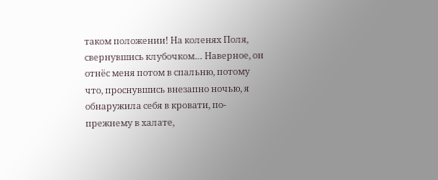таком положении! На коленях Поля, свернувшись клубочком… Наверное, он отнёс меня потом в спальню, потому что, проснувшись внезапно ночью, я обнаружила себя в кровати, по-прежнему в халате,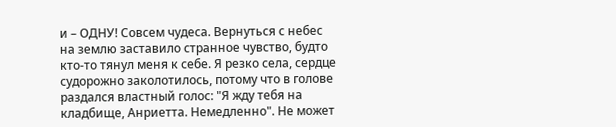и – ОДНУ! Совсем чудеса. Вернуться с небес на землю заставило странное чувство, будто кто-то тянул меня к себе. Я резко села, сердце судорожно заколотилось, потому что в голове раздался властный голос: "Я жду тебя на кладбище, Анриетта. Немедленно". Не может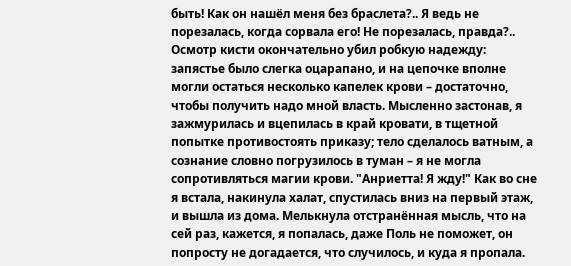быть! Как он нашёл меня без браслета?.. Я ведь не порезалась, когда сорвала его! Не порезалась, правда?.. Осмотр кисти окончательно убил робкую надежду: запястье было слегка оцарапано, и на цепочке вполне могли остаться несколько капелек крови – достаточно, чтобы получить надо мной власть. Мысленно застонав, я зажмурилась и вцепилась в край кровати, в тщетной попытке противостоять приказу; тело сделалось ватным, а сознание словно погрузилось в туман – я не могла сопротивляться магии крови. "Анриетта! Я жду!" Как во сне я встала, накинула халат, спустилась вниз на первый этаж, и вышла из дома. Мелькнула отстранённая мысль, что на сей раз, кажется, я попалась, даже Поль не поможет, он попросту не догадается, что случилось, и куда я пропала.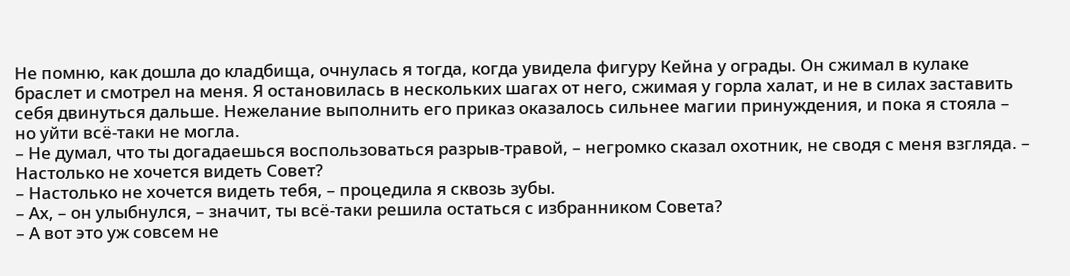Не помню, как дошла до кладбища, очнулась я тогда, когда увидела фигуру Кейна у ограды. Он сжимал в кулаке браслет и смотрел на меня. Я остановилась в нескольких шагах от него, сжимая у горла халат, и не в силах заставить себя двинуться дальше. Нежелание выполнить его приказ оказалось сильнее магии принуждения, и пока я стояла – но уйти всё-таки не могла.
– Не думал, что ты догадаешься воспользоваться разрыв-травой, – негромко сказал охотник, не сводя с меня взгляда. – Настолько не хочется видеть Совет?
– Настолько не хочется видеть тебя, – процедила я сквозь зубы.
– Ах, – он улыбнулся, – значит, ты всё-таки решила остаться с избранником Совета?
– А вот это уж совсем не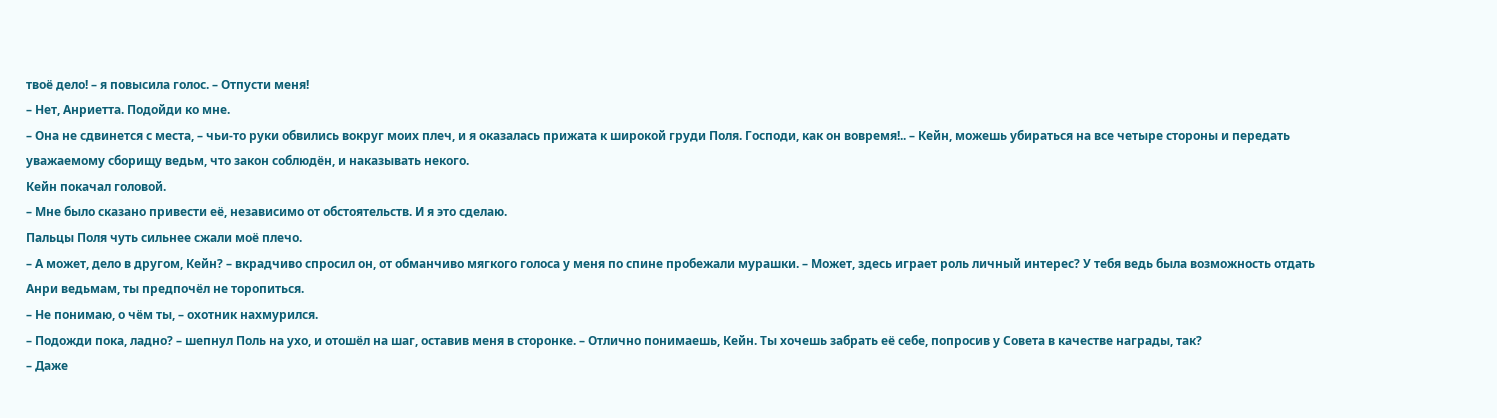твоё дело! – я повысила голос. – Отпусти меня!
– Нет, Анриетта. Подойди ко мне.
– Она не сдвинется с места, – чьи-то руки обвились вокруг моих плеч, и я оказалась прижата к широкой груди Поля. Господи, как он вовремя!.. – Кейн, можешь убираться на все четыре стороны и передать уважаемому сборищу ведьм, что закон соблюдён, и наказывать некого.
Кейн покачал головой.
– Мне было сказано привести её, независимо от обстоятельств. И я это сделаю.
Пальцы Поля чуть сильнее сжали моё плечо.
– А может, дело в другом, Кейн? – вкрадчиво спросил он, от обманчиво мягкого голоса у меня по спине пробежали мурашки. – Может, здесь играет роль личный интерес? У тебя ведь была возможность отдать Анри ведьмам, ты предпочёл не торопиться.
– Не понимаю, о чём ты, – охотник нахмурился.
– Подожди пока, ладно? – шепнул Поль на ухо, и отошёл на шаг, оставив меня в сторонке. – Отлично понимаешь, Кейн. Ты хочешь забрать её себе, попросив у Совета в качестве награды, так?
– Даже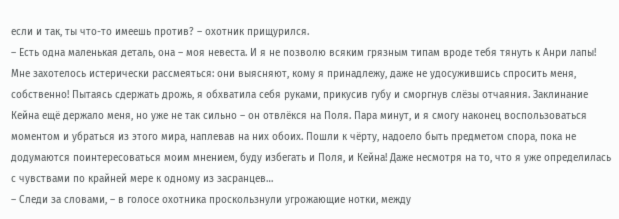если и так, ты что-то имеешь против? – охотник прищурился.
– Есть одна маленькая деталь, она – моя невеста. И я не позволю всяким грязным типам вроде тебя тянуть к Анри лапы!
Мне захотелось истерически рассмеяться: они выясняют, кому я принадлежу, даже не удосужившись спросить меня, собственно! Пытаясь сдержать дрожь, я обхватила себя руками, прикусив губу и сморгнув слёзы отчаяния. Заклинание Кейна ещё держало меня, но уже не так сильно – он отвлёкся на Поля. Пара минут, и я смогу наконец воспользоваться моментом и убраться из этого мира, наплевав на них обоих. Пошли к чёрту, надоело быть предметом спора, пока не додумаются поинтересоваться моим мнением, буду избегать и Поля, и Кейна! Даже несмотря на то, что я уже определилась с чувствами по крайней мере к одному из засранцев…
– Следи за словами, – в голосе охотника проскользнули угрожающие нотки, между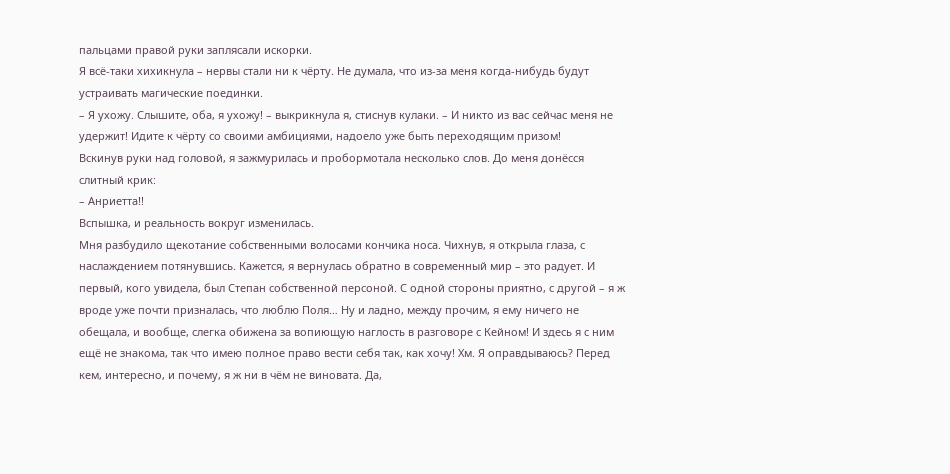пальцами правой руки заплясали искорки.
Я всё-таки хихикнула – нервы стали ни к чёрту. Не думала, что из-за меня когда-нибудь будут устраивать магические поединки.
– Я ухожу. Слышите, оба, я ухожу! – выкрикнула я, стиснув кулаки. – И никто из вас сейчас меня не удержит! Идите к чёрту со своими амбициями, надоело уже быть переходящим призом!
Вскинув руки над головой, я зажмурилась и пробормотала несколько слов. До меня донёсся слитный крик:
– Анриетта!!
Вспышка, и реальность вокруг изменилась.
Мня разбудило щекотание собственными волосами кончика носа. Чихнув, я открыла глаза, с наслаждением потянувшись. Кажется, я вернулась обратно в современный мир – это радует. И первый, кого увидела, был Степан собственной персоной. С одной стороны приятно, с другой – я ж вроде уже почти призналась, что люблю Поля… Ну и ладно, между прочим, я ему ничего не обещала, и вообще, слегка обижена за вопиющую наглость в разговоре с Кейном! И здесь я с ним ещё не знакома, так что имею полное право вести себя так, как хочу! Хм. Я оправдываюсь? Перед кем, интересно, и почему, я ж ни в чём не виновата. Да,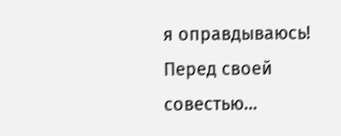я оправдываюсь! Перед своей совестью…